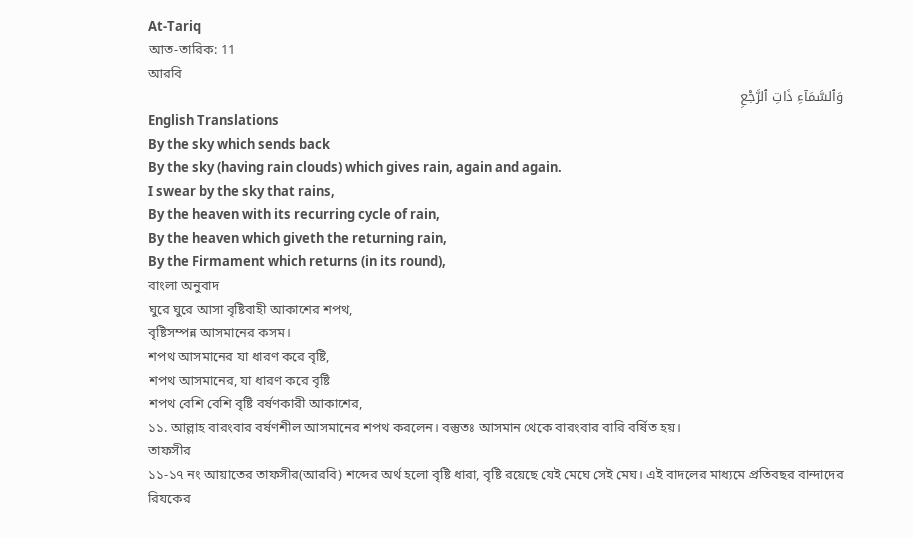At-Tariq
আত-তারিক: 11
আরবি
وَٱلسَّمَآءِ ذَاتِ ٱلرَّجْعِ
English Translations
By the sky which sends back
By the sky (having rain clouds) which gives rain, again and again.
I swear by the sky that rains,
By the heaven with its recurring cycle of rain,
By the heaven which giveth the returning rain,
By the Firmament which returns (in its round),
বাংলা অনুবাদ
ঘুরে ঘুরে আসা বৃষ্টিবাহী আকাশের শপথ,
বৃষ্টিসম্পন্ন আসমানের কসম।
শপথ আসমানের যা ধারণ করে বৃষ্টি,
শপথ আসমানের, যা ধারণ করে বৃষ্টি
শপথ বেশি বেশি বৃষ্টি বর্ষণকারী আকাশের,
১১. আল্লাহ বারংবার বর্ষণশীল আসমানের শপথ করলেন। বস্তুতঃ আসমান থেকে বারংবার বারি বর্ষিত হয়।
তাফসীর
১১-১৭ নং আয়াতের তাফসীর(আরবি) শব্দের অর্থ হলো বৃষ্টি ধারা, বৃষ্টি রয়েছে যেই মেঘে সেই মেঘ। এই বাদলের মাধ্যমে প্রতিবছর বান্দাদের রিযকের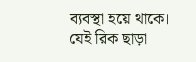ব্যবস্থা হয়ে থাকে। যেই রিক ছাড়া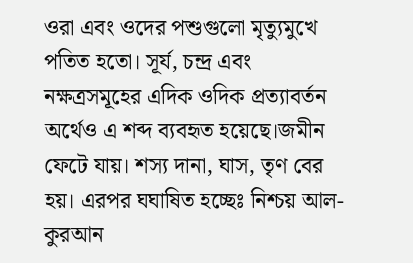ওরা এবং ওদের পশুগুলো মৃত্যুমুখে পতিত হতো। সূর্য, চন্দ্র এবং নক্ষত্রসমূহের এদিক ওদিক প্রত্যাবর্তন অর্থেও এ শব্দ ব্যবহৃত হয়েছে।জমীন ফেটে যায়। শস্য দানা, ঘাস, তৃণ বের হয়। এরপর ঘঘাষিত হচ্ছেঃ নিশ্চয় আল-কুরআন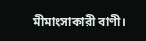মীমাংসাকারী বাণী।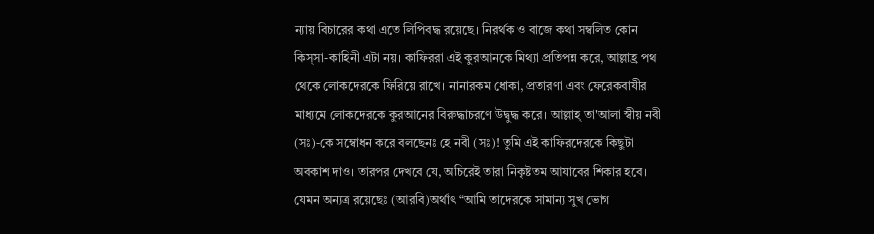ন্যায় বিচারের কথা এতে লিপিবদ্ধ রয়েছে। নিরর্থক ও বাজে কথা সম্বলিত কোন কিস্সা-কাহিনী এটা নয়। কাফিররা এই কুরআনকে মিথ্যা প্রতিপন্ন করে, আল্লাহ্র পথ থেকে লোকদেরকে ফিরিয়ে রাখে। নানারকম ধোকা, প্রতারণা এবং ফেরেকবাযীর মাধ্যমে লোকদেরকে কুরআনের বিরুদ্ধাচরণে উদ্বুদ্ধ করে। আল্লাহ্ তা'আলা স্বীয় নবী (সঃ)-কে সম্বোধন করে বলছেনঃ হে নবী (সঃ)! তুমি এই কাফিরদেরকে কিছুটা অবকাশ দাও। তারপর দেখবে যে, অচিরেই তারা নিকৃষ্টতম আযাবের শিকার হবে। যেমন অন্যত্র রয়েছেঃ (আরবি)অর্থাৎ “আমি তাদেরকে সামান্য সুখ ভোগ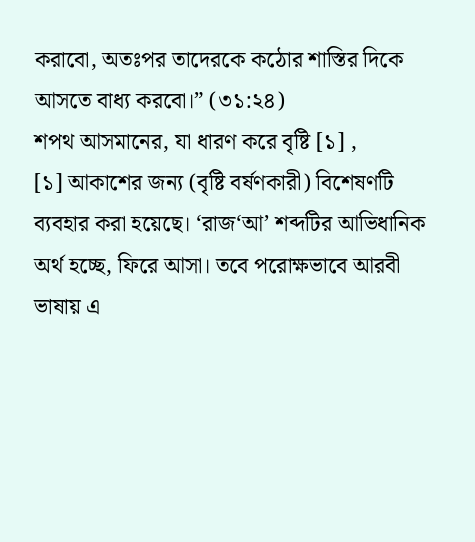করাবো, অতঃপর তাদেরকে কঠোর শাস্তির দিকে আসতে বাধ্য করবো।” (৩১:২৪)
শপথ আসমানের, যা ধারণ করে বৃষ্টি [১] ,
[১] আকাশের জন্য (বৃষ্টি বর্ষণকারী) বিশেষণটি ব্যবহার করা হয়েছে। ‘রাজ‘আ’ শব্দটির আভিধানিক অর্থ হচ্ছে, ফিরে আসা। তবে পরোক্ষভাবে আরবী ভাষায় এ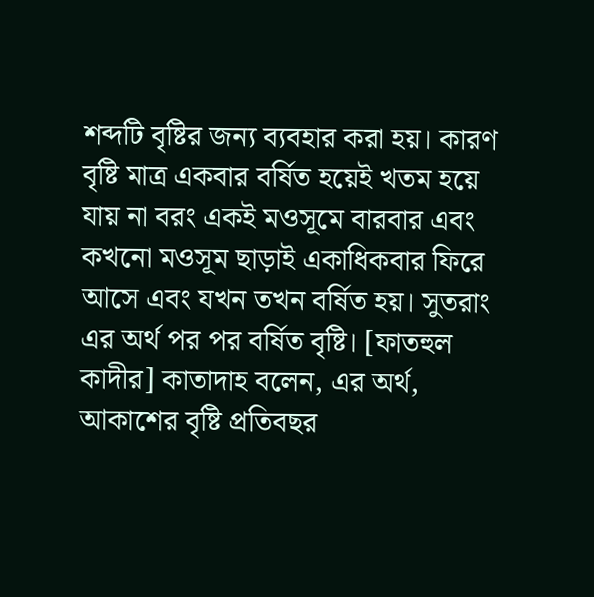শব্দটি বৃষ্টির জন্য ব্যবহার করা হয়। কারণ বৃষ্টি মাত্র একবার বর্ষিত হয়েই খতম হয়ে যায় না বরং একই মওসূমে বারবার এবং কখনো মওসূম ছাড়াই একাধিকবার ফিরে আসে এবং যখন তখন বর্ষিত হয়। সুতরাং এর অর্থ পর পর বর্ষিত বৃষ্টি। [ফাতহুল কাদীর] কাতাদাহ বলেন, এর অর্থ, আকাশের বৃষ্টি প্রতিবছর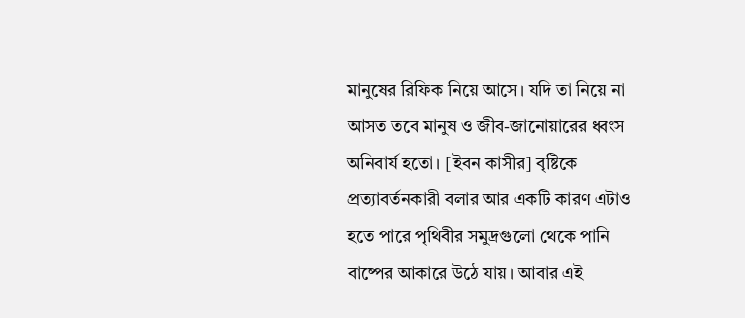মানুষের রিফিক নিয়ে আসে। যদি তা নিয়ে না আসত তবে মানুষ ও জীব-জানোয়ারের ধ্বংস অনিবার্য হতো। [ইবন কাসীর] বৃষ্টিকে প্রত্যাবর্তনকারী বলার আর একটি কারণ এটাও হতে পারে পৃথিবীর সমুদ্রগুলো থেকে পানি বাষ্পের আকারে উঠে যায়। আবার এই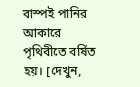বাস্পই পানির আকারে পৃথিবীতে বৰ্ষিত হয়। [দেখুন,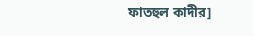ফাতহুল কাদীর]